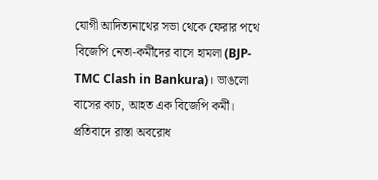যোগী আদিত্যনাথের সভা থেকে ফেরার পথে বিজেপি নেতা-কর্মীদের বাসে হামলা (BJP-TMC Clash in Bankura)। ভাঙলো বাসের কাচ, আহত এক বিজেপি কর্মী। প্রতিবাদে রাস্তা অবরোধ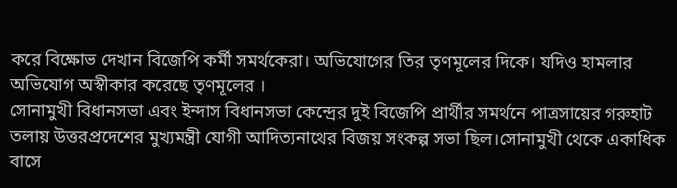করে বিক্ষোভ দেখান বিজেপি কর্মী সমর্থকেরা। অভিযোগের তির তৃণমূলের দিকে। যদিও হামলার অভিযোগ অস্বীকার করেছে তৃণমূলের ।
সোনামুখী বিধানসভা এবং ইন্দাস বিধানসভা কেন্দ্রের দুই বিজেপি প্রার্থীর সমর্থনে পাত্রসায়ের গরুহাট তলায় উত্তরপ্রদেশের মুখ্যমন্ত্রী যোগী আদিত্যনাথের বিজয় সংকল্প সভা ছিল।সোনামুখী থেকে একাধিক বাসে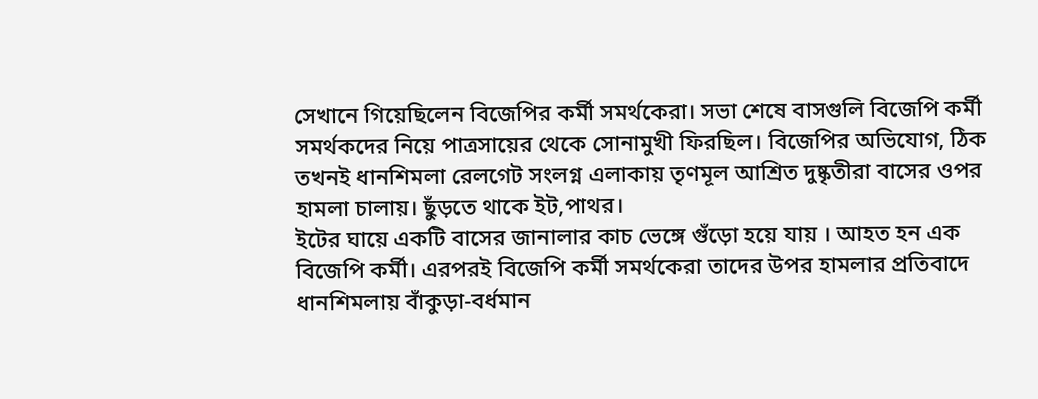সেখানে গিয়েছিলেন বিজেপির কর্মী সমর্থকেরা। সভা শেষে বাসগুলি বিজেপি কর্মী সমর্থকদের নিয়ে পাত্রসায়ের থেকে সোনামুখী ফিরছিল। বিজেপির অভিযোগ, ঠিক তখনই ধানশিমলা রেলগেট সংলগ্ন এলাকায় তৃণমূল আশ্রিত দুষ্কৃতীরা বাসের ওপর হামলা চালায়। ছুঁড়তে থাকে ইট,পাথর।
ইটের ঘায়ে একটি বাসের জানালার কাচ ভেঙ্গে গুঁড়ো হয়ে যায় । আহত হন এক বিজেপি কর্মী। এরপরই বিজেপি কর্মী সমর্থকেরা তাদের উপর হামলার প্রতিবাদে ধানশিমলায় বাঁকুড়া-বর্ধমান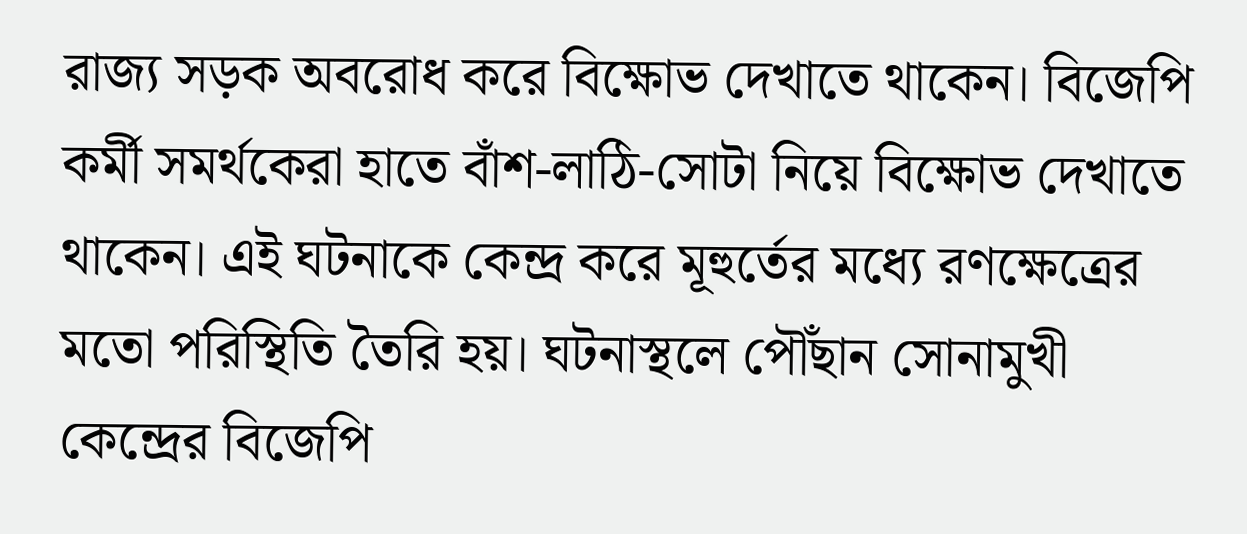রাজ্য সড়ক অবরোধ করে বিক্ষোভ দেখাতে থাকেন। বিজেপি কর্মী সমর্থকেরা হাতে বাঁশ-লাঠি-সোটা নিয়ে বিক্ষোভ দেখাতে থাকেন। এই ঘটনাকে কেন্দ্র করে মূহুর্তের মধ্যে রণক্ষেত্রের মতো পরিস্থিতি তৈরি হয়। ঘটনাস্থলে পৌঁছান সোনামুখী কেন্দ্রের বিজেপি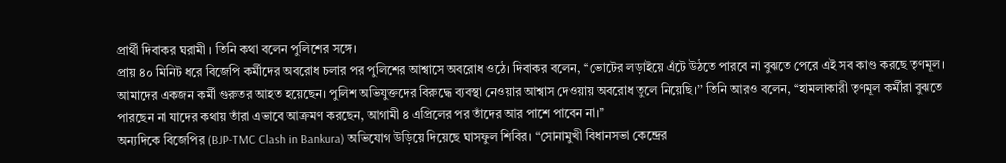প্রার্থী দিবাকর ঘরামী । তিনি কথা বলেন পুলিশের সঙ্গে।
প্রায় ৪০ মিনিট ধরে বিজেপি কর্মীদের অবরোধ চলার পর পুলিশের আশ্বাসে অবরোধ ওঠে। দিবাকর বলেন, ‘‘ভোটের লড়াইয়ে এঁটে উঠতে পারবে না বুঝতে পেরে এই সব কাণ্ড করছে তৃণমূল। আমাদের একজন কর্মী গুরুতর আহত হয়েছেন। পুলিশ অভিযুক্তদের বিরুদ্ধে ব্যবস্থা নেওয়ার আশ্বাস দেওয়ায় অবরোধ তুলে নিয়েছি।’’ তিনি আরও বলেন, ‘‘হামলাকারী তৃণমূল কর্মীরা বুঝতে পারছেন না যাদের কথায় তাঁরা এভাবে আক্রমণ করছেন, আগামী ৪ এপ্রিলের পর তাঁদের আর পাশে পাবেন না।’’
অন্যদিকে বিজেপির (BJP-TMC Clash in Bankura) অভিযোগ উড়িয়ে দিয়েছে ঘাসফুল শিবির। “সোনামুখী বিধানসভা কেন্দ্রের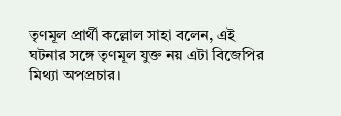তৃণমূল প্রার্থী কল্লোল সাহা বলেন, এই ঘটনার সঙ্গে তৃণমূল যুক্ত নয় এটা বিজেপির মিথ্যা অপপ্রচার।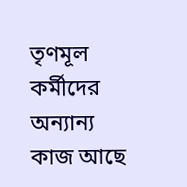তৃণমূল কর্মীদের অন্যান্য কাজ আছে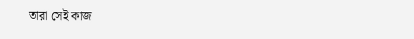তারা সেই কাজ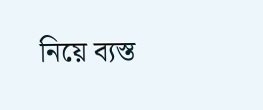নিয়ে ব্যস্ত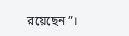রয়েছেন”।